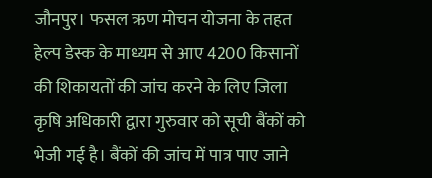जौनपुर। फसल ऋण मोचन योजना के तहत हेल्प डेस्क के माध्यम से आए 4200 किसानों की शिकायतों की जांच करने के लिए जिला कृषि अधिकारी द्वारा गुरुवार को सूची बैंकों को भेजी गई है। बैंकों की जांच में पात्र पाए जाने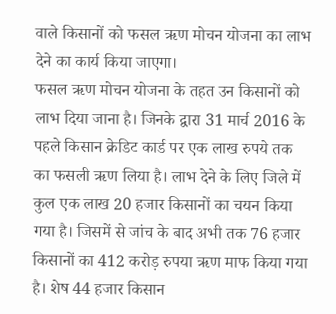वाले किसानों को फसल ऋण मोचन योजना का लाभ देने का कार्य किया जाएगा।
फसल ऋण मोचन योजना के तहत उन किसानों को लाभ दिया जाना है। जिनके द्वारा 31 मार्च 2016 के पहले किसान क्रेडिट कार्ड पर एक लाख रुपये तक का फसली ऋण लिया है। लाभ देने के लिए जिले में कुल एक लाख 20 हजार किसानों का चयन किया गया है। जिसमें से जांच के बाद अभी तक 76 हजार किसानों का 412 करोड़ रुपया ऋण माफ किया गया है। शेष 44 हजार किसान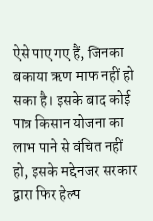ऐसे पाए गए हैं, जिनका बकाया ऋण माफ नहीं हो सका है। इसके बाद कोई पात्र किसान योजना का लाभ पाने से वंचित नहीं हो, इसके मद्देनजर सरकार द्वारा फिर हेल्प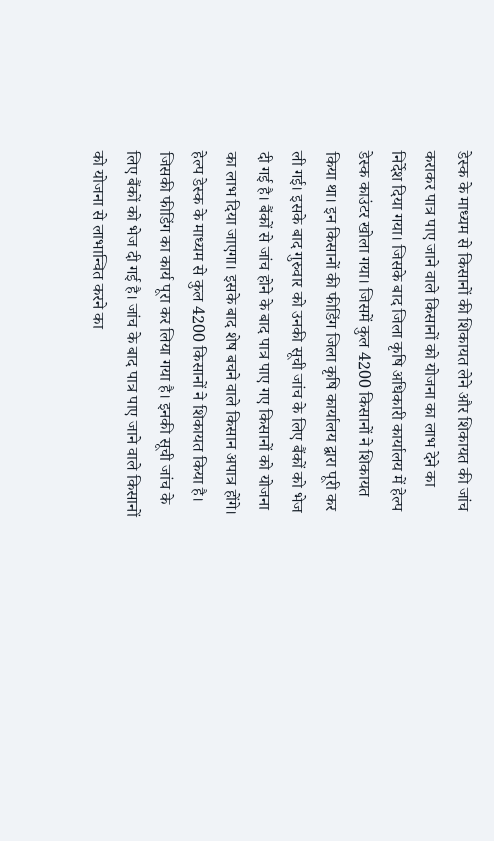डेस्क के माध्यम से किसानों की शिकायत लेने और शिकायत की जांच कराकर पात्र पाए जाने वाले किसानों को योजना का लाभ देने का निर्देश दिया गया। जिसके बाद जिला कृषि अधिकारी कार्यालय में हेल्प डेस्क काउंटर खोला गया। जिसमें कुल 4200 किसानों ने शिकायत किया था। इन किसानों की फीडिंग जिला कृषि कार्यालय द्वारा पूरी कर ली गई। इसके बाद गुरुवार को उनकी सूची जांच के लिए बैंकों को भेज दी गई है। बैंकों से जांच होने के बाद पात्र पाए गए किसानों को योजना का लाभ दिया जाएगा। इसके बाद शेष बचने वाले किसान अपात्र होंगे।
हेल्प डेस्क के माध्यम से कुल 4200 किसानों ने शिकायत किया है। जिसकी फीडिंग का कार्य पूरा कर लिया गया है। इनकी सूची जांच के लिए बैंकों को भेज दी गई है। जांच के बाद पात्र पाए जाने वाले किसानों को योजना से लाभान्वित करने का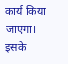कार्य किया जाएगा। इसके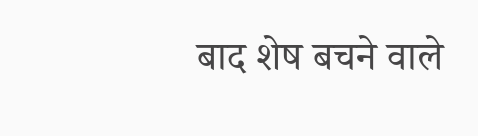बाद शेष बचने वाले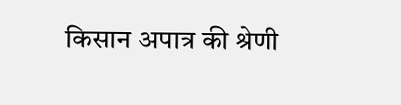किसान अपात्र की श्रेणी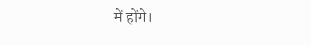में होंगे।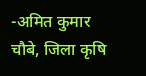-अमित कुमार चौबे, जिला कृषि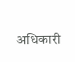अधिकारी